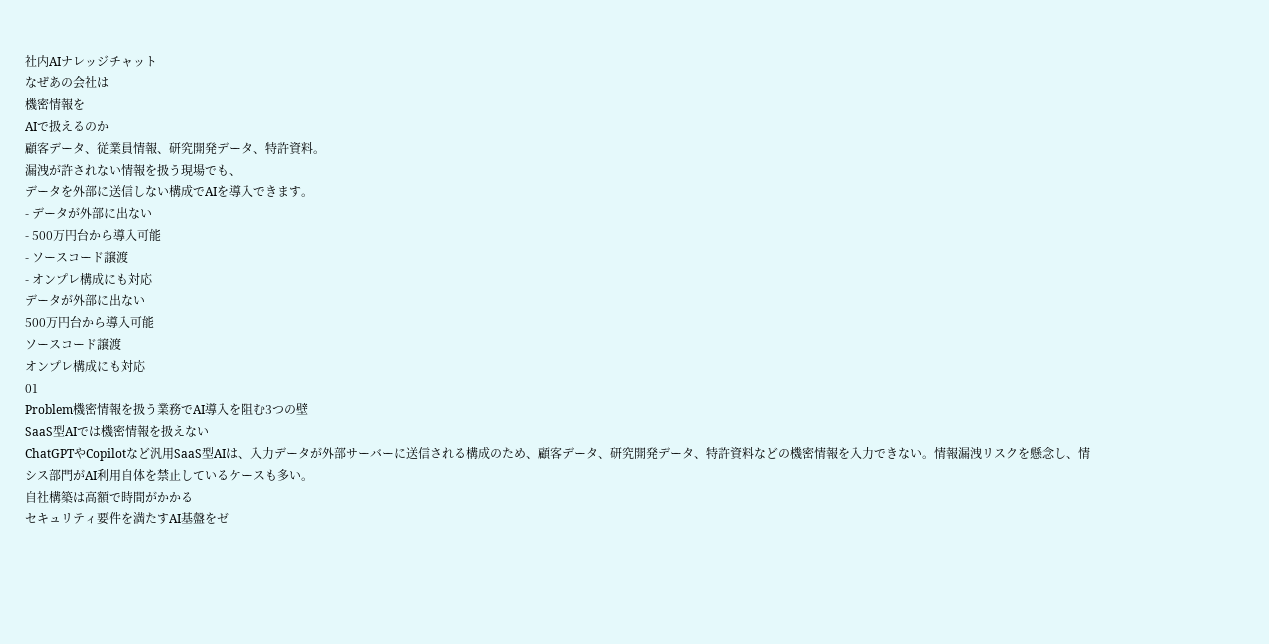社内AIナレッジチャット
なぜあの会社は
機密情報を
AIで扱えるのか
顧客データ、従業員情報、研究開発データ、特許資料。
漏洩が許されない情報を扱う現場でも、
データを外部に送信しない構成でAIを導入できます。
- データが外部に出ない
- 500万円台から導入可能
- ソースコード譲渡
- オンプレ構成にも対応
データが外部に出ない
500万円台から導入可能
ソースコード譲渡
オンプレ構成にも対応
01
Problem機密情報を扱う業務でAI導入を阻む3つの壁
SaaS型AIでは機密情報を扱えない
ChatGPTやCopilotなど汎用SaaS型AIは、入力データが外部サーバーに送信される構成のため、顧客データ、研究開発データ、特許資料などの機密情報を入力できない。情報漏洩リスクを懸念し、情シス部門がAI利用自体を禁止しているケースも多い。
自社構築は高額で時間がかかる
セキュリティ要件を満たすAI基盤をゼ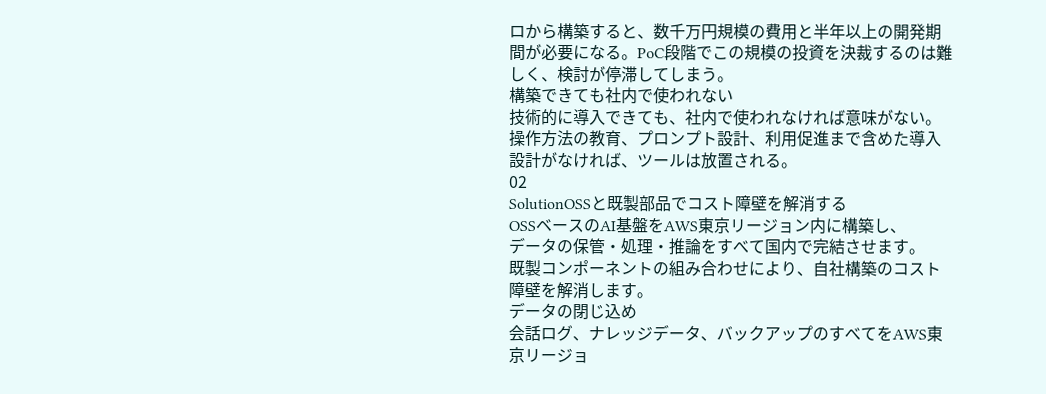ロから構築すると、数千万円規模の費用と半年以上の開発期間が必要になる。PoC段階でこの規模の投資を決裁するのは難しく、検討が停滞してしまう。
構築できても社内で使われない
技術的に導入できても、社内で使われなければ意味がない。操作方法の教育、プロンプト設計、利用促進まで含めた導入設計がなければ、ツールは放置される。
02
SolutionOSSと既製部品でコスト障壁を解消する
OSSベースのAI基盤をAWS東京リージョン内に構築し、
データの保管・処理・推論をすべて国内で完結させます。
既製コンポーネントの組み合わせにより、自社構築のコスト障壁を解消します。
データの閉じ込め
会話ログ、ナレッジデータ、バックアップのすべてをAWS東京リージョ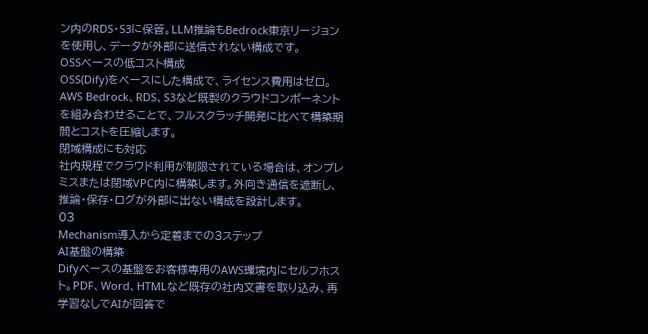ン内のRDS・S3に保管。LLM推論もBedrock東京リージョンを使用し、データが外部に送信されない構成です。
OSSベースの低コスト構成
OSS(Dify)をベースにした構成で、ライセンス費用はゼロ。AWS Bedrock、RDS、S3など既製のクラウドコンポーネントを組み合わせることで、フルスクラッチ開発に比べて構築期間とコストを圧縮します。
閉域構成にも対応
社内規程でクラウド利用が制限されている場合は、オンプレミスまたは閉域VPC内に構築します。外向き通信を遮断し、推論・保存・ログが外部に出ない構成を設計します。
03
Mechanism導入から定着までの3ステップ
AI基盤の構築
Difyベースの基盤をお客様専用のAWS環境内にセルフホスト。PDF、Word、HTMLなど既存の社内文書を取り込み、再学習なしでAIが回答で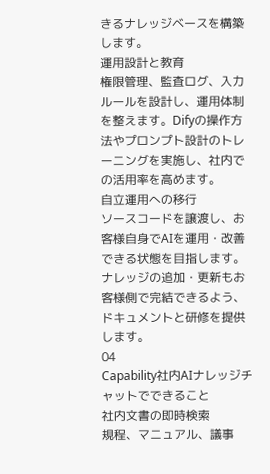きるナレッジベースを構築します。
運用設計と教育
権限管理、監査ログ、入力ルールを設計し、運用体制を整えます。Difyの操作方法やプロンプト設計のトレーニングを実施し、社内での活用率を高めます。
自立運用への移行
ソースコードを譲渡し、お客様自身でAIを運用・改善できる状態を目指します。ナレッジの追加・更新もお客様側で完結できるよう、ドキュメントと研修を提供します。
04
Capability社内AIナレッジチャットでできること
社内文書の即時検索
規程、マニュアル、議事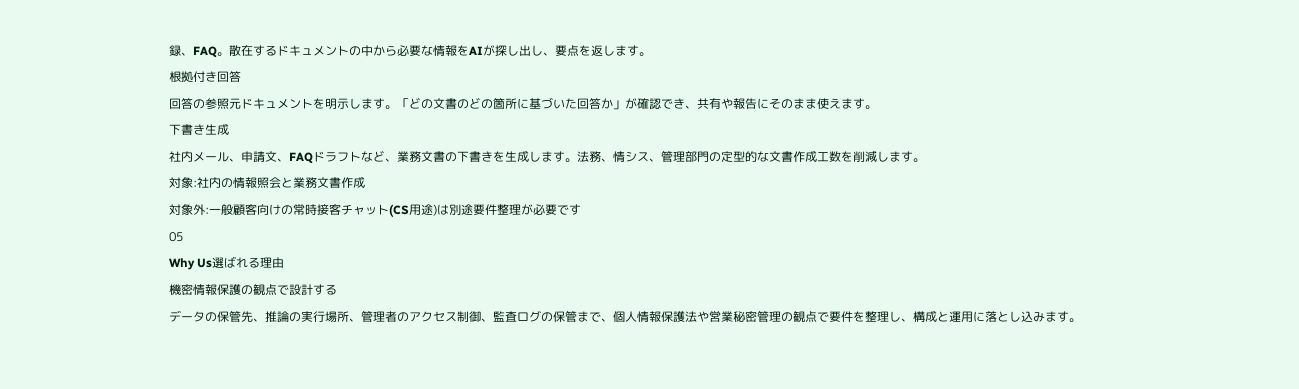録、FAQ。散在するドキュメントの中から必要な情報をAIが探し出し、要点を返します。
根拠付き回答
回答の参照元ドキュメントを明示します。「どの文書のどの箇所に基づいた回答か」が確認でき、共有や報告にそのまま使えます。
下書き生成
社内メール、申請文、FAQドラフトなど、業務文書の下書きを生成します。法務、情シス、管理部門の定型的な文書作成工数を削減します。
対象:社内の情報照会と業務文書作成
対象外:一般顧客向けの常時接客チャット(CS用途)は別途要件整理が必要です
05
Why Us選ばれる理由
機密情報保護の観点で設計する
データの保管先、推論の実行場所、管理者のアクセス制御、監査ログの保管まで、個人情報保護法や営業秘密管理の観点で要件を整理し、構成と運用に落とし込みます。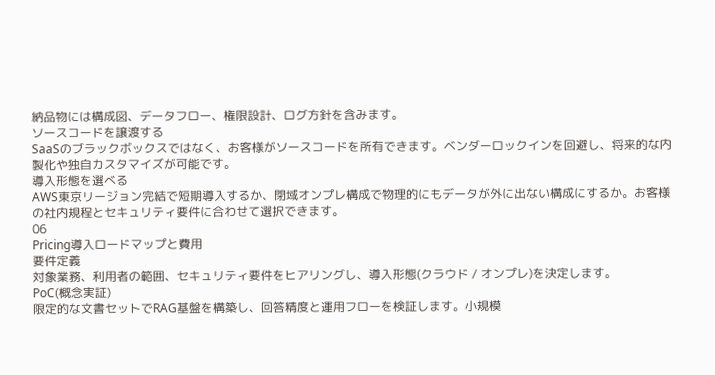納品物には構成図、データフロー、権限設計、ログ方針を含みます。
ソースコードを譲渡する
SaaSのブラックボックスではなく、お客様がソースコードを所有できます。ベンダーロックインを回避し、将来的な内製化や独自カスタマイズが可能です。
導入形態を選べる
AWS東京リージョン完結で短期導入するか、閉域オンプレ構成で物理的にもデータが外に出ない構成にするか。お客様の社内規程とセキュリティ要件に合わせて選択できます。
06
Pricing導入ロードマップと費用
要件定義
対象業務、利用者の範囲、セキュリティ要件をヒアリングし、導入形態(クラウド / オンプレ)を決定します。
PoC(概念実証)
限定的な文書セットでRAG基盤を構築し、回答精度と運用フローを検証します。小規模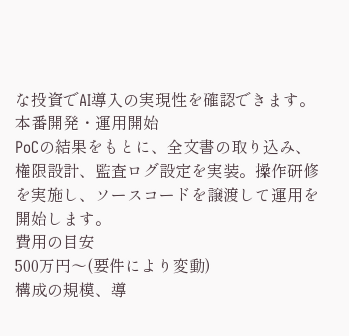な投資でAI導入の実現性を確認できます。
本番開発・運用開始
PoCの結果をもとに、全文書の取り込み、権限設計、監査ログ設定を実装。操作研修を実施し、ソースコードを譲渡して運用を開始します。
費用の目安
500万円〜(要件により変動)
構成の規模、導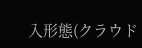入形態(クラウド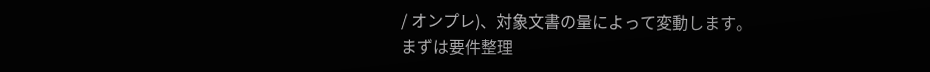/ オンプレ)、対象文書の量によって変動します。
まずは要件整理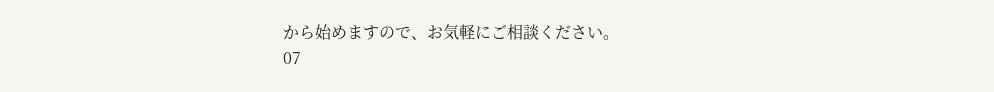から始めますので、お気軽にご相談ください。
07